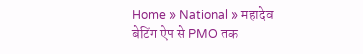Home » National » महा‍देव बेटिंग ऐप से PMO तक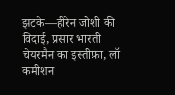झटके—हीरेन जोशी की विदाई, प्रसार भारती चेयरमैन का इस्तीफ़ा, लॉ कमीशन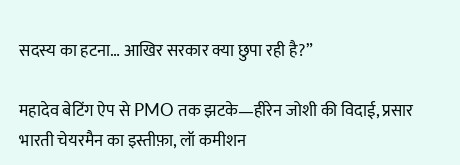सदस्य का हटना… आखिर सरकार क्या छुपा रही है?”

महा‍देव बेटिंग ऐप से PMO तक झटके—हीरेन जोशी की विदाई, प्रसार भारती चेयरमैन का इस्तीफ़ा, लॉ कमीशन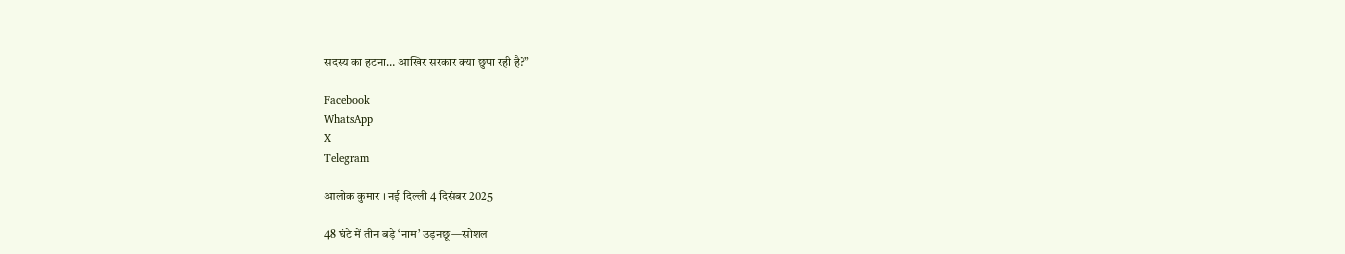सदस्य का हटना… आखिर सरकार क्या छुपा रही है?”

Facebook
WhatsApp
X
Telegram

आलोक कुमार । नई दिल्ली 4 दिसंबर 2025

48 घंटे में तीन बड़े ‘नाम’ उड़नछू—सोशल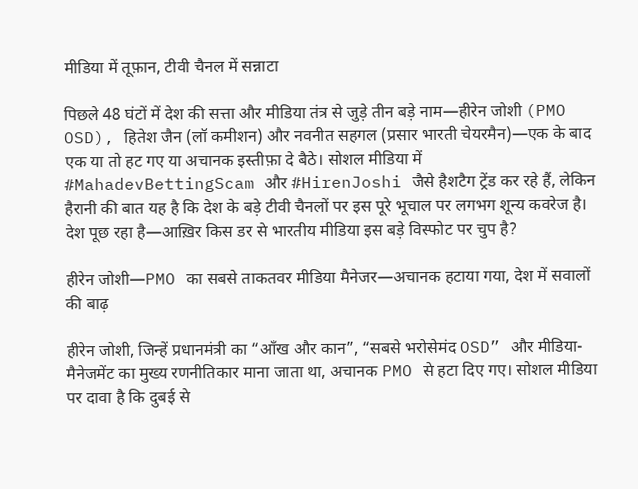मीडिया में तूफ़ान, टीवी चैनल में सन्नाटा

पिछले 48 घंटों में देश की सत्ता और मीडिया तंत्र से जुड़े तीन बड़े नाम—हीरेन जोशी (PMO OSD), हितेश जैन (लॉ कमीशन) और नवनीत सहगल (प्रसार भारती चेयरमैन)—एक के बाद एक या तो हट गए या अचानक इस्तीफ़ा दे बैठे। सोशल मीडिया में #MahadevBettingScam और #HirenJoshi जैसे हैशटैग ट्रेंड कर रहे हैं, लेकिन हैरानी की बात यह है कि देश के बड़े टीवी चैनलों पर इस पूरे भूचाल पर लगभग शून्य कवरेज है। देश पूछ रहा है—आख़िर किस डर से भारतीय मीडिया इस बड़े विस्फोट पर चुप है?

हीरेन जोशी—PMO का सबसे ताकतवर मीडिया मैनेजर—अचानक हटाया गया, देश में सवालों की बाढ़

हीरेन जोशी, जिन्हें प्रधानमंत्री का “आँख और कान”, “सबसे भरोसेमंद OSD” और मीडिया-मैनेजमेंट का मुख्य रणनीतिकार माना जाता था, अचानक PMO से हटा दिए गए। सोशल मीडिया पर दावा है कि दुबई से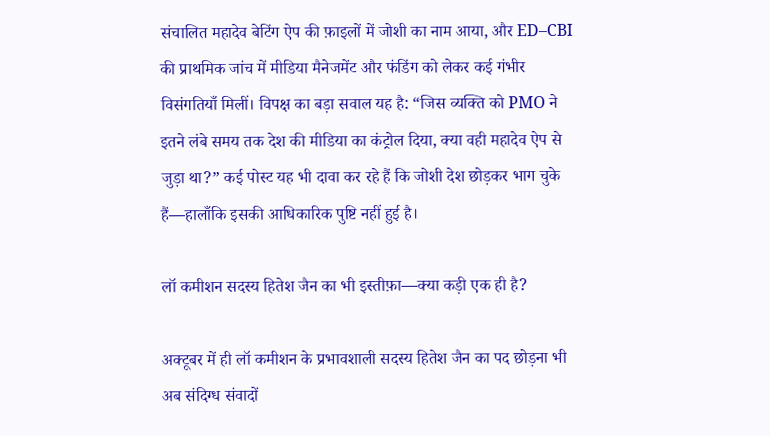संचालित महादेव बेटिंग ऐप की फ़ाइलों में जोशी का नाम आया, और ED–CBI की प्राथमिक जांच में मीडिया मैनेजमेंट और फंडिंग को लेकर कई गंभीर विसंगतियाँ मिलीं। विपक्ष का बड़ा सवाल यह है: “जिस व्यक्ति को PMO ने इतने लंबे समय तक देश की मीडिया का कंट्रोल दिया, क्या वही महादेव ऐप से जुड़ा था?” कई पोस्ट यह भी दावा कर रहे हैं कि जोशी देश छोड़कर भाग चुके हैं—हालाँकि इसकी आधिकारिक पुष्टि नहीं हुई है।

लॉ कमीशन सदस्य हितेश जैन का भी इस्तीफ़ा—क्या कड़ी एक ही है?

अक्टूबर में ही लॉ कमीशन के प्रभावशाली सदस्य हितेश जैन का पद छोड़ना भी अब संदिग्ध संवादों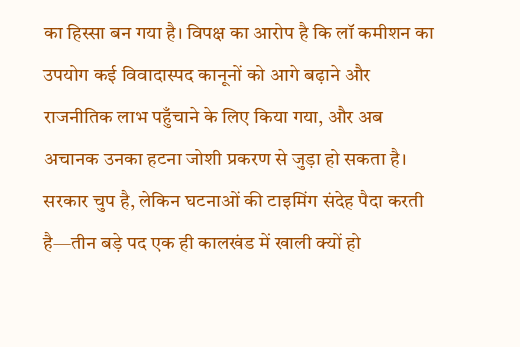का हिस्सा बन गया है। विपक्ष का आरोप है कि लॉ कमीशन का उपयोग कई विवादास्पद कानूनों को आगे बढ़ाने और राजनीतिक लाभ पहुँचाने के लिए किया गया, और अब अचानक उनका हटना जोशी प्रकरण से जुड़ा हो सकता है। सरकार चुप है, लेकिन घटनाओं की टाइमिंग संदेह पैदा करती है—तीन बड़े पद एक ही कालखंड में खाली क्यों हो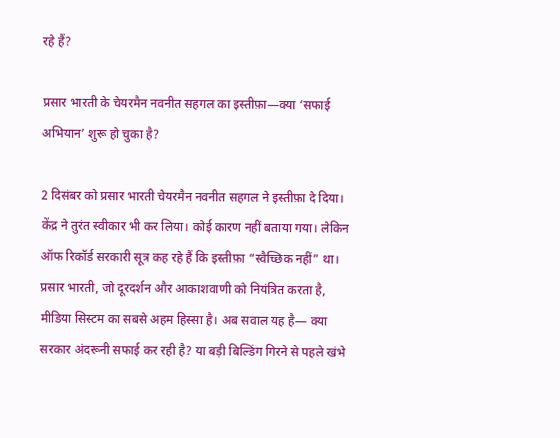रहे हैं?

प्रसार भारती के चेयरमैन नवनीत सहगल का इस्तीफ़ा—क्या ‘सफाई अभियान’ शुरू हो चुका है?

2 दिसंबर को प्रसार भारती चेयरमैन नवनीत सहगल ने इस्तीफ़ा दे दिया। केंद्र ने तुरंत स्वीकार भी कर लिया। कोई कारण नहीं बताया गया। लेकिन ऑफ रिकॉर्ड सरकारी सूत्र कह रहे हैं कि इस्तीफ़ा “स्वैच्छिक नहीं” था। प्रसार भारती, जो दूरदर्शन और आकाशवाणी को नियंत्रित करता है, मीडिया सिस्टम का सबसे अहम हिस्सा है। अब सवाल यह है— क्या सरकार अंदरूनी सफाई कर रही है? या बड़ी बिल्डिंग गिरने से पहले खंभे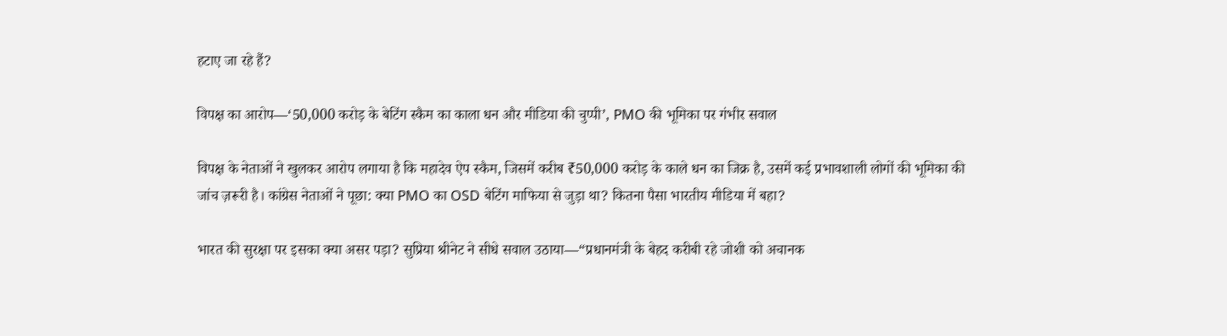हटाए जा रहे हैं?

विपक्ष का आरोप—‘50,000 करोड़ के बेटिंग स्कैम का काला धन और मीडिया की चुप्पी’, PMO की भूमिका पर गंभीर सवाल

विपक्ष के नेताओं ने खुलकर आरोप लगाया है कि महादेव ऐप स्कैम, जिसमें करीब ₹50,000 करोड़ के काले धन का जिक्र है, उसमें कई प्रभावशाली लोगों की भूमिका की जांच ज़रूरी है। कांग्रेस नेताओं ने पूछा: क्या PMO का OSD बेटिंग माफिया से जुड़ा था? कितना पैसा भारतीय मीडिया में बहा?

भारत की सुरक्षा पर इसका क्या असर पड़ा? सुप्रिया श्रीनेट ने सीधे सवाल उठाया—“प्रधानमंत्री के बेहद करीबी रहे जोशी को अचानक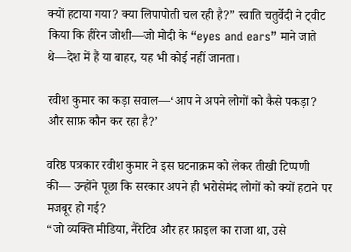क्यों हटाया गया? क्या लिपापोती चल रही है?” स्वाति चतुर्वेदी ने ट्वीट किया कि हीरेन जोशी—जो मोदी के “eyes and ears” माने जाते थे—देश में हैं या बाहर, यह भी कोई नहीं जानता।

रवीश कुमार का कड़ा सवाल—‘आप ने अपने लोगों को कैसे पकड़ा? और साफ़ कौन कर रहा है?’

वरिष्ठ पत्रकार रवीश कुमार ने इस घटनाक्रम को लेकर तीखी टिप्पणी की— उन्होंने पूछा कि सरकार अपने ही भरोसेमंद लोगों को क्यों हटाने पर मजबूर हो गई?
“जो व्यक्ति मीडिया, नैरेटिव और हर फ़ाइल का राजा था, उसे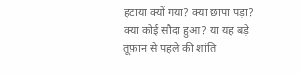हटाया क्यों गया? क्या छापा पड़ा? क्या कोई सौदा हुआ? या यह बड़े तूफ़ान से पहले की शांति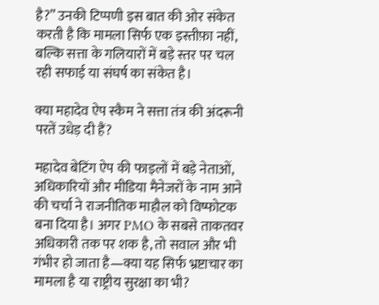है?” उनकी टिप्पणी इस बात की ओर संकेत करती है कि मामला सिर्फ एक इस्तीफ़ा नहीं, बल्कि सत्ता के गलियारों में बड़े स्तर पर चल रही सफाई या संघर्ष का संकेत है।

क्या महादेव ऐप स्कैम ने सत्ता तंत्र की अंदरूनी परतें उधेड़ दी हैं?

महादेव बेटिंग ऐप की फाइलों में बड़े नेताओं, अधिकारियों और मीडिया मैनेजरों के नाम आने की चर्चा ने राजनीतिक माहौल को विष्फोटक बना दिया है। अगर PMO के सबसे ताकतवर अधिकारी तक पर शक है, तो सवाल और भी गंभीर हो जाता है—क्या यह सिर्फ भ्रष्टाचार का मामला है या राष्ट्रीय सुरक्षा का भी?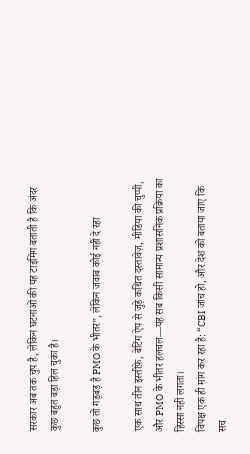सरकार अब तक चुप है, लेकिन घटनाओं की यह टाइमिंग बताती है कि अंदर कुछ बहुत बड़ा हिल चुका है।

कुछ तो गड़बड़ है PMO के भीतर”, लेकिन जवाब कोई नहीं दे रहा

एक साथ तीन इस्तीफ़े, बेटिंग ऐप से जुड़े कथित दस्तावेज़, मीडिया की चुप्पी, और PMO के भीतर हलचल—यह सब किसी सामान्य प्रशासनिक प्रक्रिया का हिस्सा नहीं लगता।
विपक्ष एक ही मांग कर रहा है: “CBI जांच हो, और देश को बताया जाए कि सच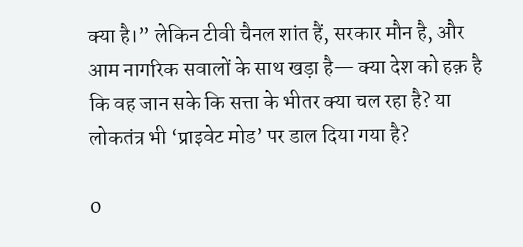क्या है।” लेकिन टीवी चैनल शांत हैं, सरकार मौन है, और आम नागरिक सवालों के साथ खड़ा है— क्या देश को हक़ है कि वह जान सके कि सत्ता के भीतर क्या चल रहा है? या लोकतंत्र भी ‘प्राइवेट मोड’ पर डाल दिया गया है?

0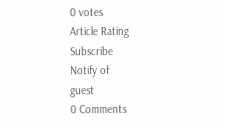0 votes
Article Rating
Subscribe
Notify of
guest
0 Comments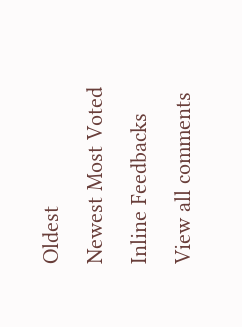Oldest
Newest Most Voted
Inline Feedbacks
View all comments